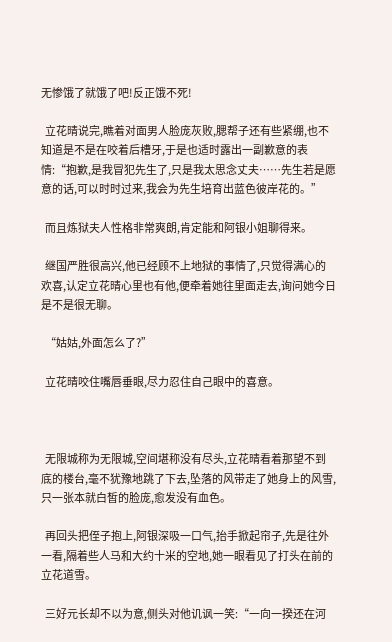无惨饿了就饿了吧!反正饿不死!

  立花晴说完,瞧着对面男人脸庞灰败,腮帮子还有些紧绷,也不知道是不是在咬着后槽牙,于是也适时露出一副歉意的表情:“抱歉,是我冒犯先生了,只是我太思念丈夫……先生若是愿意的话,可以时时过来,我会为先生培育出蓝色彼岸花的。”

  而且炼狱夫人性格非常爽朗,肯定能和阿银小姐聊得来。

  继国严胜很高兴,他已经顾不上地狱的事情了,只觉得满心的欢喜,认定立花晴心里也有他,便牵着她往里面走去,询问她今日是不是很无聊。

  “姑姑,外面怎么了?”

  立花晴咬住嘴唇垂眼,尽力忍住自己眼中的喜意。



  无限城称为无限城,空间堪称没有尽头,立花晴看着那望不到底的楼台,毫不犹豫地跳了下去,坠落的风带走了她身上的风雪,只一张本就白皙的脸庞,愈发没有血色。

  再回头把侄子抱上,阿银深吸一口气,抬手掀起帘子,先是往外一看,隔着些人马和大约十米的空地,她一眼看见了打头在前的立花道雪。

  三好元长却不以为意,侧头对他讥讽一笑:“一向一揆还在河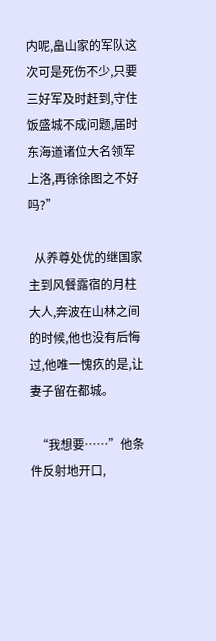内呢,畠山家的军队这次可是死伤不少,只要三好军及时赶到,守住饭盛城不成问题,届时东海道诸位大名领军上洛,再徐徐图之不好吗?”

  从养尊处优的继国家主到风餐露宿的月柱大人,奔波在山林之间的时候,他也没有后悔过,他唯一愧疚的是,让妻子留在都城。

  “我想要……”他条件反射地开口,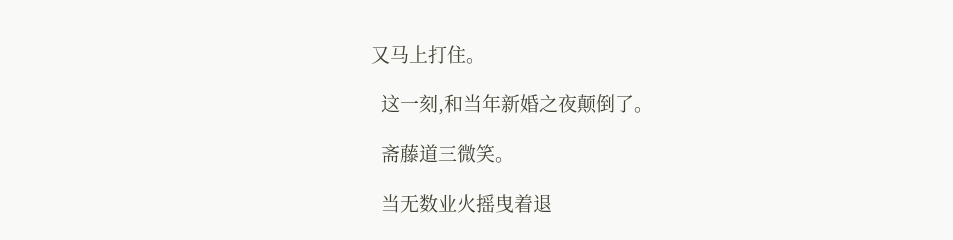又马上打住。

  这一刻,和当年新婚之夜颠倒了。

  斋藤道三微笑。

  当无数业火摇曳着退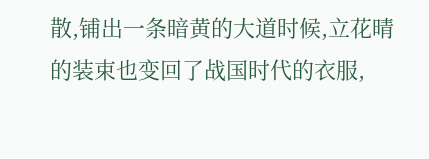散,铺出一条暗黄的大道时候,立花晴的装束也变回了战国时代的衣服,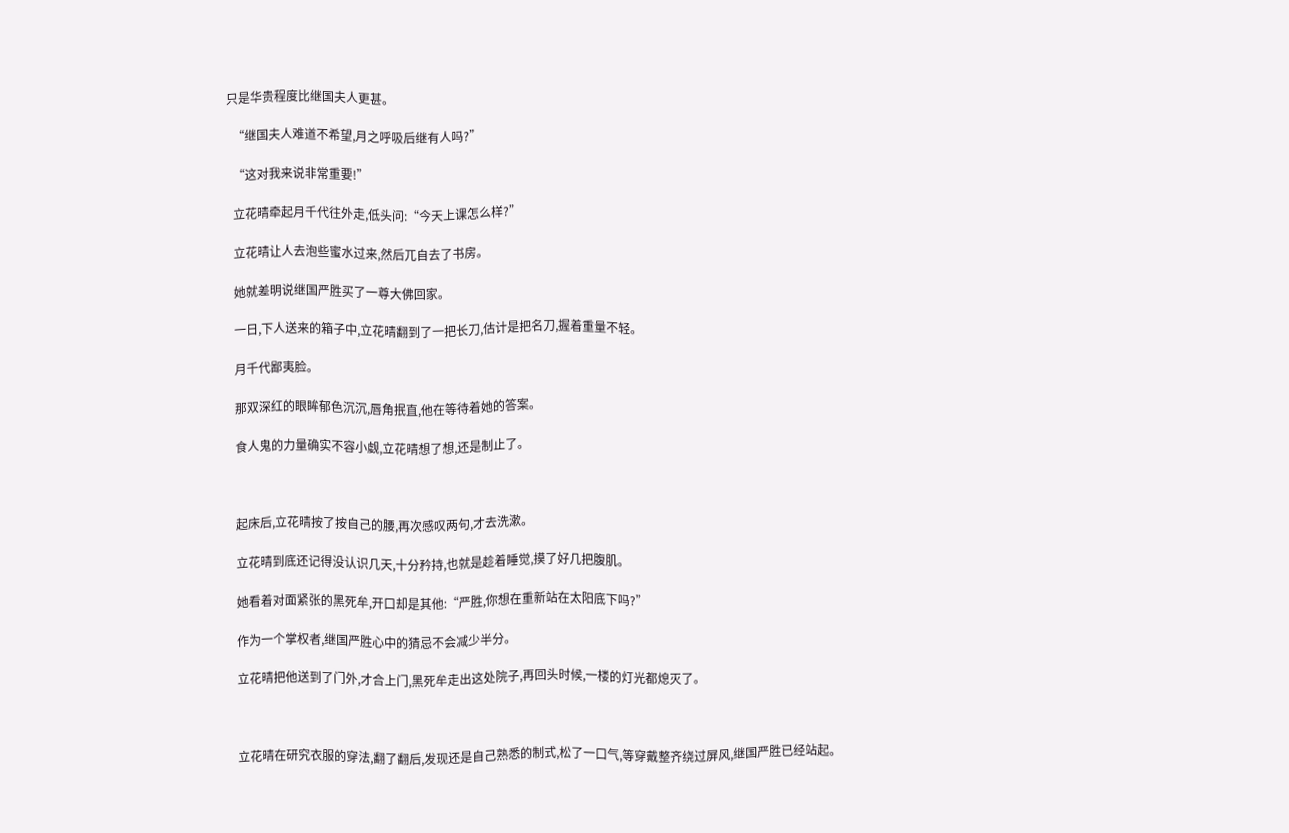只是华贵程度比继国夫人更甚。

  “继国夫人难道不希望,月之呼吸后继有人吗?”

  “这对我来说非常重要!”

  立花晴牵起月千代往外走,低头问:“今天上课怎么样?”

  立花晴让人去泡些蜜水过来,然后兀自去了书房。

  她就差明说继国严胜买了一尊大佛回家。

  一日,下人送来的箱子中,立花晴翻到了一把长刀,估计是把名刀,握着重量不轻。

  月千代鄙夷脸。

  那双深红的眼眸郁色沉沉,唇角抿直,他在等待着她的答案。

  食人鬼的力量确实不容小觑,立花晴想了想,还是制止了。



  起床后,立花晴按了按自己的腰,再次感叹两句,才去洗漱。

  立花晴到底还记得没认识几天,十分矜持,也就是趁着睡觉,摸了好几把腹肌。

  她看着对面紧张的黑死牟,开口却是其他:“严胜,你想在重新站在太阳底下吗?”

  作为一个掌权者,继国严胜心中的猜忌不会减少半分。

  立花晴把他送到了门外,才合上门,黑死牟走出这处院子,再回头时候,一楼的灯光都熄灭了。



  立花晴在研究衣服的穿法,翻了翻后,发现还是自己熟悉的制式,松了一口气,等穿戴整齐绕过屏风,继国严胜已经站起。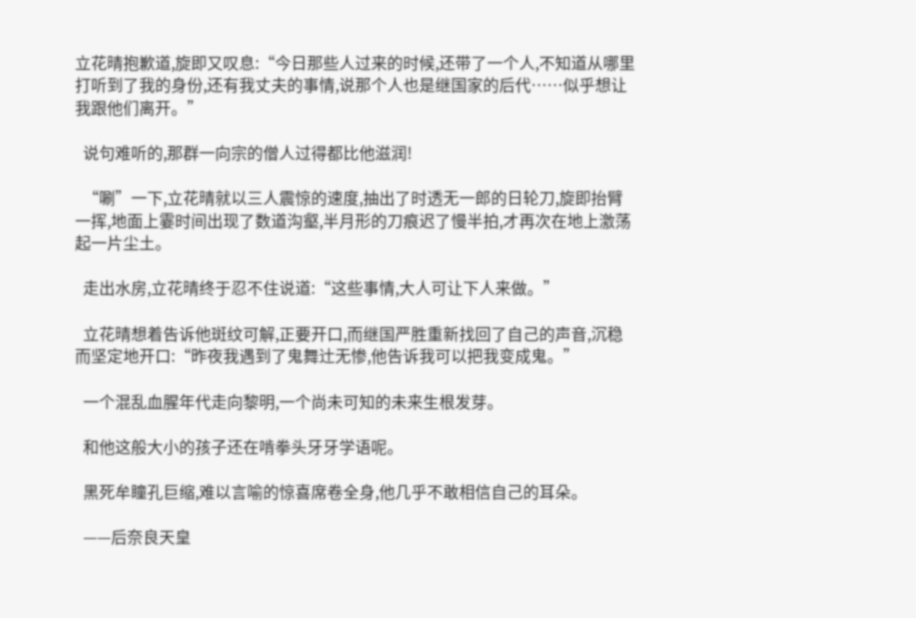立花晴抱歉道,旋即又叹息:“今日那些人过来的时候,还带了一个人,不知道从哪里打听到了我的身份,还有我丈夫的事情,说那个人也是继国家的后代……似乎想让我跟他们离开。”

  说句难听的,那群一向宗的僧人过得都比他滋润!

  “唰”一下,立花晴就以三人震惊的速度,抽出了时透无一郎的日轮刀,旋即抬臂一挥,地面上霎时间出现了数道沟壑,半月形的刀痕迟了慢半拍,才再次在地上激荡起一片尘土。

  走出水房,立花晴终于忍不住说道:“这些事情,大人可让下人来做。”

  立花晴想着告诉他斑纹可解,正要开口,而继国严胜重新找回了自己的声音,沉稳而坚定地开口:“昨夜我遇到了鬼舞辻无惨,他告诉我可以把我变成鬼。”

  一个混乱血腥年代走向黎明,一个尚未可知的未来生根发芽。

  和他这般大小的孩子还在啃拳头牙牙学语呢。

  黑死牟瞳孔巨缩,难以言喻的惊喜席卷全身,他几乎不敢相信自己的耳朵。

  ——后奈良天皇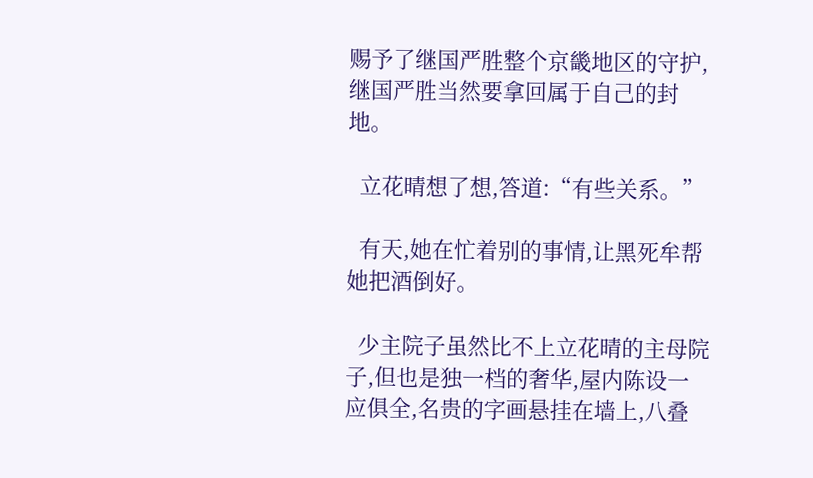赐予了继国严胜整个京畿地区的守护,继国严胜当然要拿回属于自己的封地。

  立花晴想了想,答道:“有些关系。”

  有天,她在忙着别的事情,让黑死牟帮她把酒倒好。

  少主院子虽然比不上立花晴的主母院子,但也是独一档的奢华,屋内陈设一应俱全,名贵的字画悬挂在墙上,八叠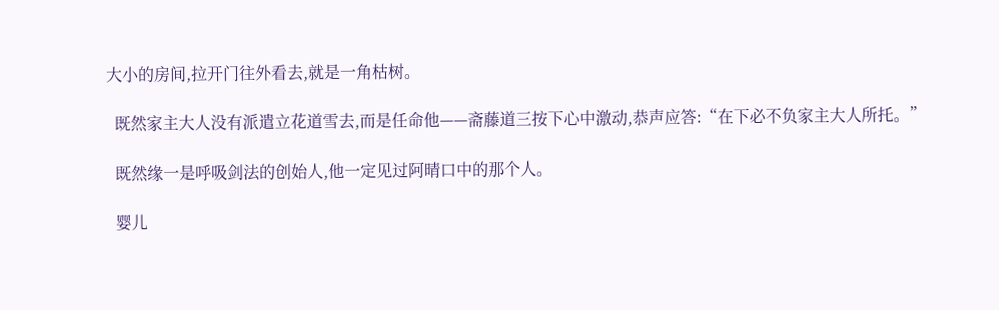大小的房间,拉开门往外看去,就是一角枯树。

  既然家主大人没有派遣立花道雪去,而是任命他——斋藤道三按下心中激动,恭声应答:“在下必不负家主大人所托。”

  既然缘一是呼吸剑法的创始人,他一定见过阿晴口中的那个人。

  婴儿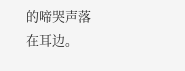的啼哭声落在耳边。